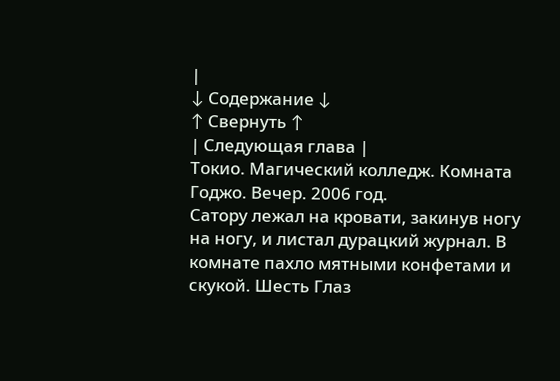|
↓ Содержание ↓
↑ Свернуть ↑
| Следующая глава |
Токио. Магический колледж. Комната Годжо. Вечер. 2006 год.
Сатору лежал на кровати, закинув ногу на ногу, и листал дурацкий журнал. В комнате пахло мятными конфетами и скукой. Шесть Глаз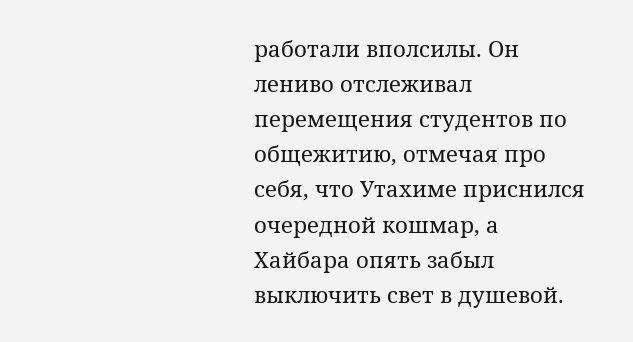работали вполсилы. Он лениво отслеживал перемещения студентов по общежитию, отмечая про себя, что Утахиме приснился очередной кошмар, а Хайбара опять забыл выключить свет в душевой.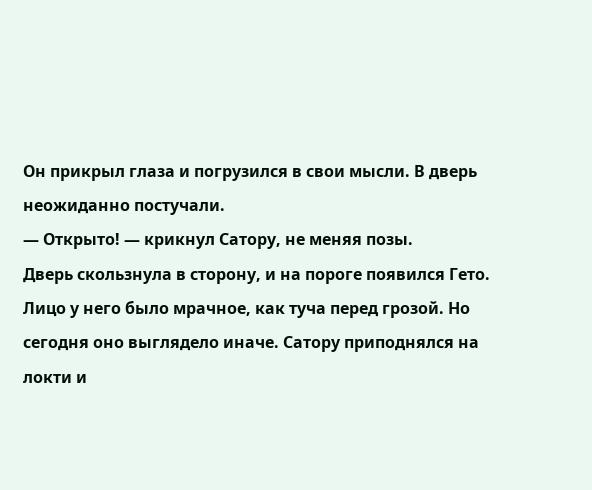Он прикрыл глаза и погрузился в свои мысли. В дверь неожиданно постучали.
— Открыто! — крикнул Сатору, не меняя позы.
Дверь скользнула в сторону, и на пороге появился Гето. Лицо у него было мрачное, как туча перед грозой. Но сегодня оно выглядело иначе. Сатору приподнялся на локти и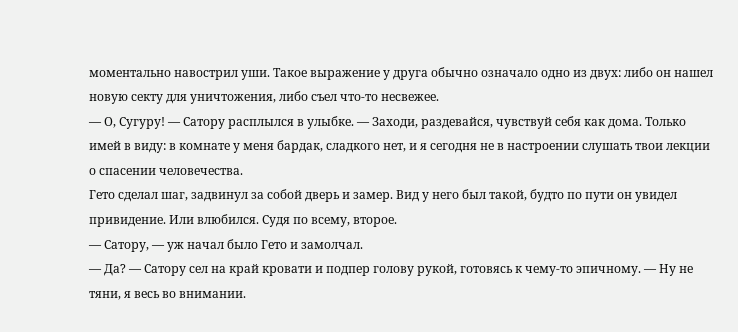моментально навострил уши. Такое выражение у друга обычно означало одно из двух: либо он нашел новую секту для уничтожения, либо съел что-то несвежее.
— О, Сугуру! — Сатору расплылся в улыбке. — Заходи, раздевайся, чувствуй себя как дома. Только имей в виду: в комнате у меня бардак, сладкого нет, и я сегодня не в настроении слушать твои лекции о спасении человечества.
Гето сделал шаг, задвинул за собой дверь и замер. Вид у него был такой, будто по пути он увидел привидение. Или влюбился. Судя по всему, второе.
— Сатору, — уж начал было Гето и замолчал.
— Да? — Сатору сел на край кровати и подпер голову рукой, готовясь к чему-то эпичному. — Ну не тяни, я весь во внимании.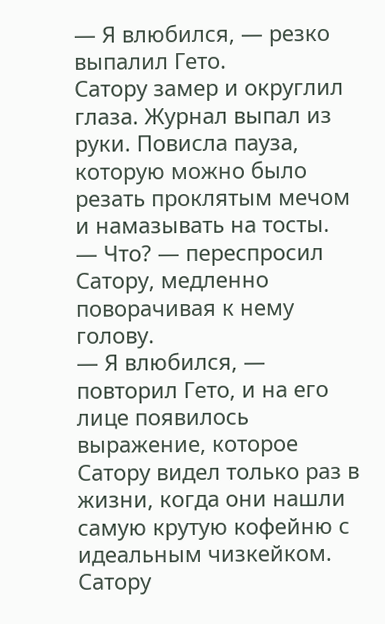— Я влюбился, — резко выпалил Гето.
Сатору замер и округлил глаза. Журнал выпал из руки. Повисла пауза, которую можно было резать проклятым мечом и намазывать на тосты.
— Что? — переспросил Сатору, медленно поворачивая к нему голову.
— Я влюбился, — повторил Гето, и на его лице появилось выражение, которое Сатору видел только раз в жизни, когда они нашли самую крутую кофейню с идеальным чизкейком.
Сатору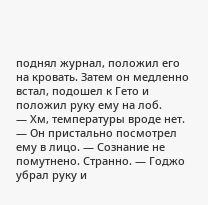поднял журнал, положил его на кровать. Затем он медленно встал, подошел к Гето и положил руку ему на лоб.
— Хм, температуры вроде нет. — Он пристально посмотрел ему в лицо. — Сознание не помутнено. Странно. — Годжо убрал руку и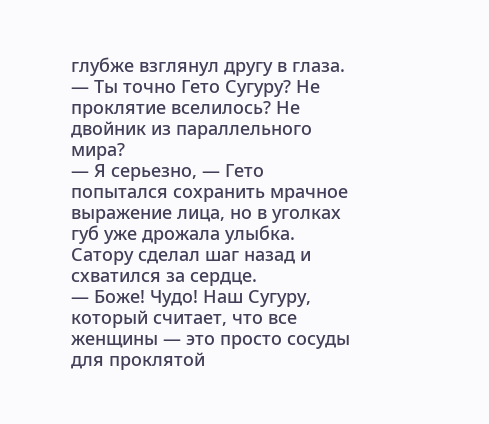глубже взглянул другу в глаза. — Ты точно Гето Сугуру? Не проклятие вселилось? Не двойник из параллельного мира?
— Я серьезно, — Гето попытался сохранить мрачное выражение лица, но в уголках губ уже дрожала улыбка.
Сатору сделал шаг назад и схватился за сердце.
— Боже! Чудо! Наш Сугуру, который считает, что все женщины — это просто сосуды для проклятой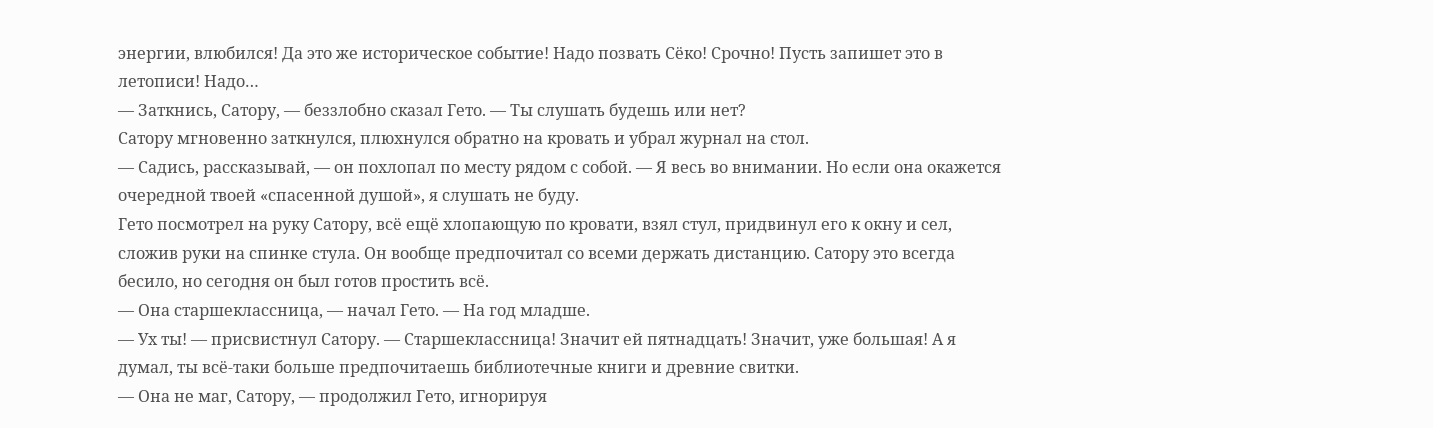энергии, влюбился! Да это же историческое событие! Надо позвать Сёко! Срочно! Пусть запишет это в летописи! Надо…
— Заткнись, Сатору, — беззлобно сказал Гето. — Ты слушать будешь или нет?
Сатору мгновенно заткнулся, плюхнулся обратно на кровать и убрал журнал на стол.
— Садись, рассказывай, — он похлопал по месту рядом с собой. — Я весь во внимании. Но если она окажется очередной твоей «спасенной душой», я слушать не буду.
Гето посмотрел на руку Сатору, всё ещё хлопающую по кровати, взял стул, придвинул его к окну и сел, сложив руки на спинке стула. Он вообще предпочитал со всеми держать дистанцию. Сатору это всегда бесило, но сегодня он был готов простить всё.
— Она старшеклассница, — начал Гето. — На год младше.
— Ух ты! — присвистнул Сатору. — Старшеклассница! Значит ей пятнадцать! Значит, уже большая! А я думал, ты всё-таки больше предпочитаешь библиотечные книги и древние свитки.
— Она не маг, Сатору, — продолжил Гето, игнорируя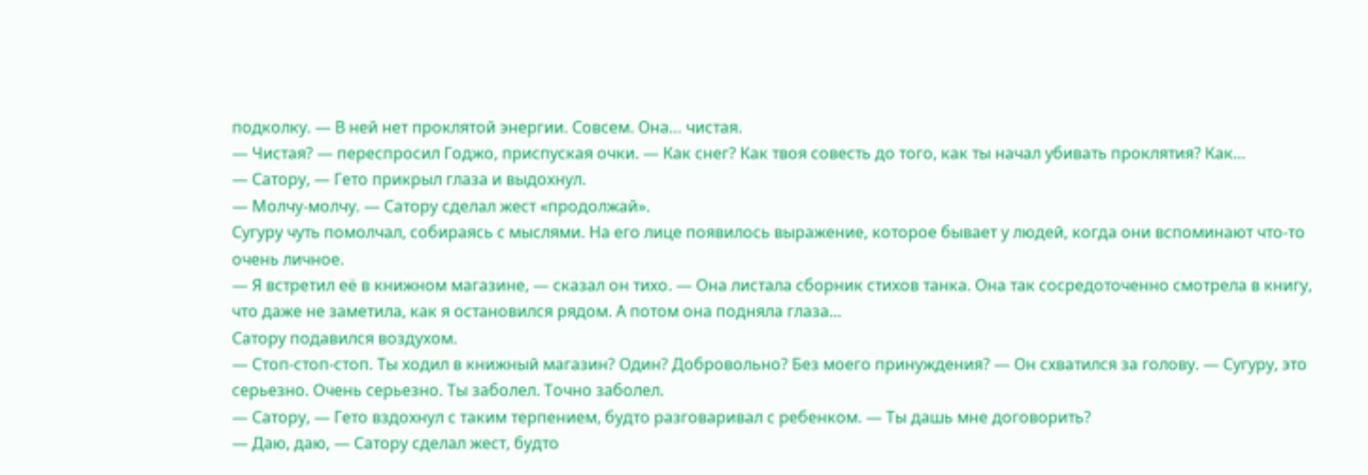подколку. — В ней нет проклятой энергии. Совсем. Она… чистая.
— Чистая? — переспросил Годжо, приспуская очки. — Как снег? Как твоя совесть до того, как ты начал убивать проклятия? Как…
— Сатору, — Гето прикрыл глаза и выдохнул.
— Молчу-молчу. — Сатору сделал жест «продолжай».
Сугуру чуть помолчал, собираясь с мыслями. На его лице появилось выражение, которое бывает у людей, когда они вспоминают что-то очень личное.
— Я встретил её в книжном магазине, — сказал он тихо. — Она листала сборник стихов танка. Она так сосредоточенно смотрела в книгу, что даже не заметила, как я остановился рядом. А потом она подняла глаза…
Сатору подавился воздухом.
— Стоп-стоп-стоп. Ты ходил в книжный магазин? Один? Добровольно? Без моего принуждения? — Он схватился за голову. — Сугуру, это серьезно. Очень серьезно. Ты заболел. Точно заболел.
— Сатору, — Гето вздохнул с таким терпением, будто разговаривал с ребенком. — Ты дашь мне договорить?
— Даю, даю, — Сатору сделал жест, будто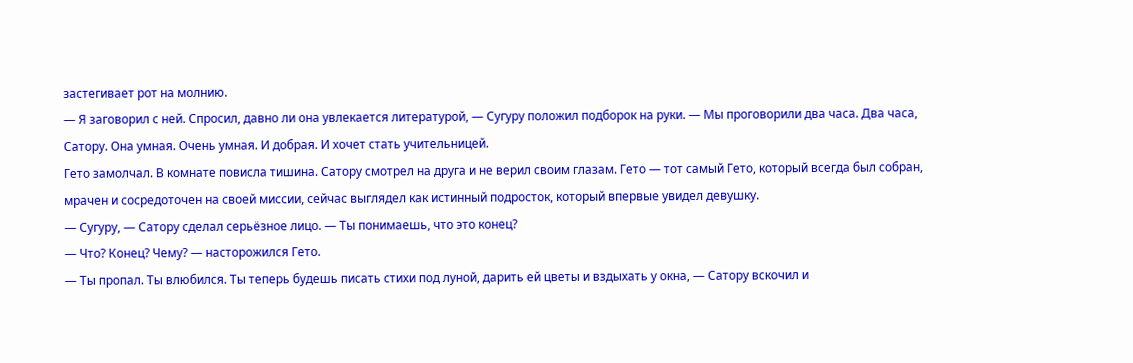застегивает рот на молнию.
— Я заговорил с ней. Спросил, давно ли она увлекается литературой, — Сугуру положил подборок на руки. — Мы проговорили два часа. Два часа, Сатору. Она умная. Очень умная. И добрая. И хочет стать учительницей.
Гето замолчал. В комнате повисла тишина. Сатору смотрел на друга и не верил своим глазам. Гето — тот самый Гето, который всегда был собран, мрачен и сосредоточен на своей миссии, сейчас выглядел как истинный подросток, который впервые увидел девушку.
— Сугуру, — Сатору сделал серьёзное лицо. — Ты понимаешь, что это конец?
— Что? Конец? Чему? — насторожился Гето.
— Ты пропал. Ты влюбился. Ты теперь будешь писать стихи под луной, дарить ей цветы и вздыхать у окна, — Сатору вскочил и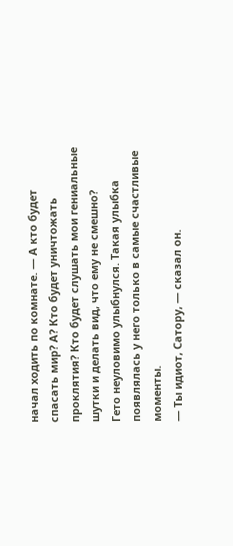начал ходить по комнате. — А кто будет спасать мир? А? Кто будет уничтожать проклятия? Кто будет слушать мои гениальные шутки и делать вид, что ему не смешно?
Гето неуловимо улыбнулся. Такая улыбка появлялась у него только в самые счастливые моменты.
— Ты идиот, Сатору, — сказал он.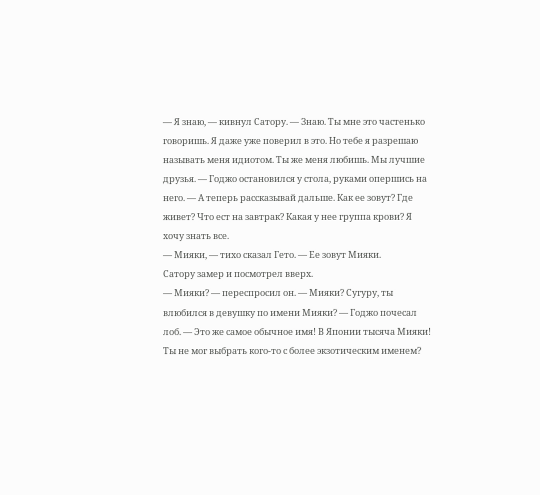— Я знаю, — кивнул Сатору. — Знаю. Ты мне это частенько говоришь. Я даже уже поверил в это. Но тебе я разрешаю называть меня идиотом. Ты же меня любишь. Мы лучшие друзья. — Годжо остановился у стола, руками опершись на него. — А теперь рассказывай дальше. Как ее зовут? Где живет? Что ест на завтрак? Какая у нее группа крови? Я хочу знать все.
— Мияки, — тихо сказал Гето. — Ее зовут Мияки.
Сатору замер и посмотрел вверх.
— Мияки? — переспросил он. — Мияки? Сугуру, ты влюбился в девушку по имени Мияки? — Годжо почесал лоб. — Это же самое обычное имя! В Японии тысяча Мияки! Ты не мог выбрать кого-то с более экзотическим именем?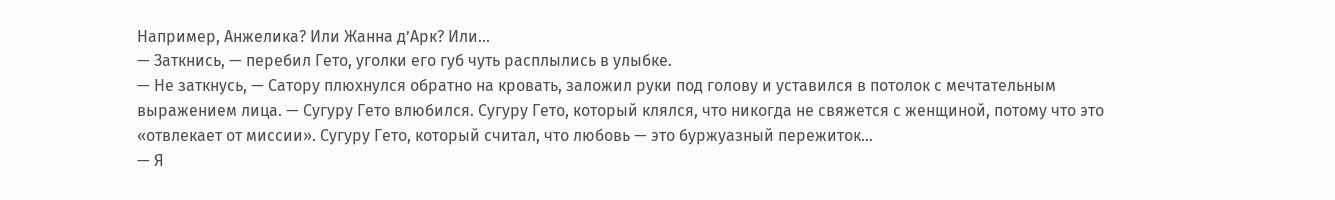Например, Анжелика? Или Жанна д’Арк? Или...
— Заткнись, — перебил Гето, уголки его губ чуть расплылись в улыбке.
— Не заткнусь, — Сатору плюхнулся обратно на кровать, заложил руки под голову и уставился в потолок с мечтательным выражением лица. — Сугуру Гето влюбился. Сугуру Гето, который клялся, что никогда не свяжется с женщиной, потому что это «отвлекает от миссии». Сугуру Гето, который считал, что любовь — это буржуазный пережиток…
— Я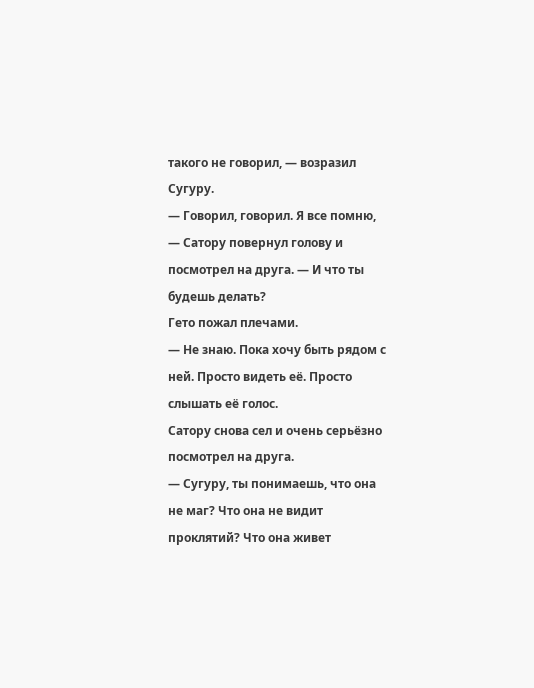такого не говорил, — возразил Сугуру.
— Говорил, говорил. Я все помню, — Сатору повернул голову и посмотрел на друга. — И что ты будешь делать?
Гето пожал плечами.
— Не знаю. Пока хочу быть рядом с ней. Просто видеть её. Просто слышать её голос.
Сатору снова сел и очень серьёзно посмотрел на друга.
— Сугуру, ты понимаешь, что она не маг? Что она не видит проклятий? Что она живет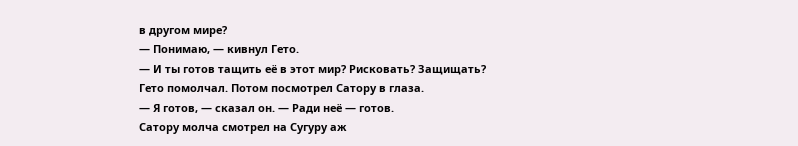в другом мире?
— Понимаю, — кивнул Гето.
— И ты готов тащить её в этот мир? Рисковать? Защищать?
Гето помолчал. Потом посмотрел Сатору в глаза.
— Я готов, — сказал он. — Ради неё — готов.
Сатору молча смотрел на Сугуру аж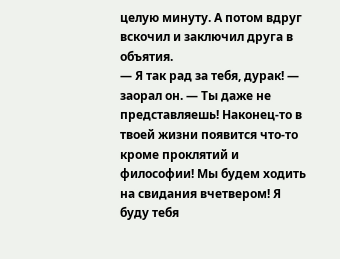целую минуту. А потом вдруг вскочил и заключил друга в объятия.
— Я так рад за тебя, дурак! — заорал он. — Ты даже не представляешь! Наконец-то в твоей жизни появится что-то кроме проклятий и философии! Мы будем ходить на свидания вчетвером! Я буду тебя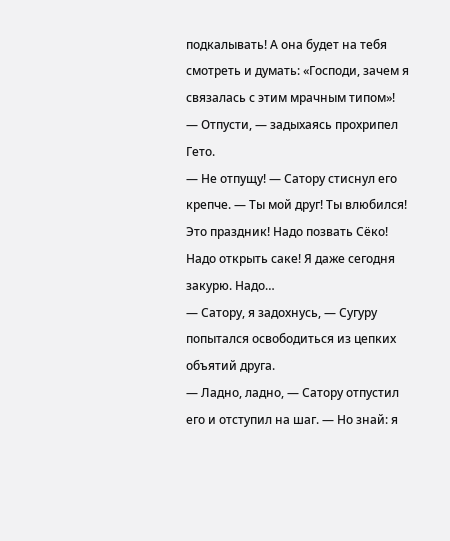подкалывать! А она будет на тебя смотреть и думать: «Господи, зачем я связалась с этим мрачным типом»!
— Отпусти, — задыхаясь прохрипел Гето.
— Не отпущу! — Сатору стиснул его крепче. — Ты мой друг! Ты влюбился! Это праздник! Надо позвать Сёко! Надо открыть саке! Я даже сегодня закурю. Надо…
— Сатору, я задохнусь, — Сугуру попытался освободиться из цепких объятий друга.
— Ладно, ладно, — Сатору отпустил его и отступил на шаг. — Но знай: я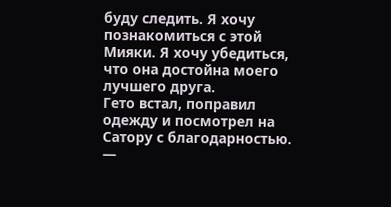буду следить. Я хочу познакомиться с этой Мияки. Я хочу убедиться, что она достойна моего лучшего друга.
Гето встал, поправил одежду и посмотрел на Сатору с благодарностью.
—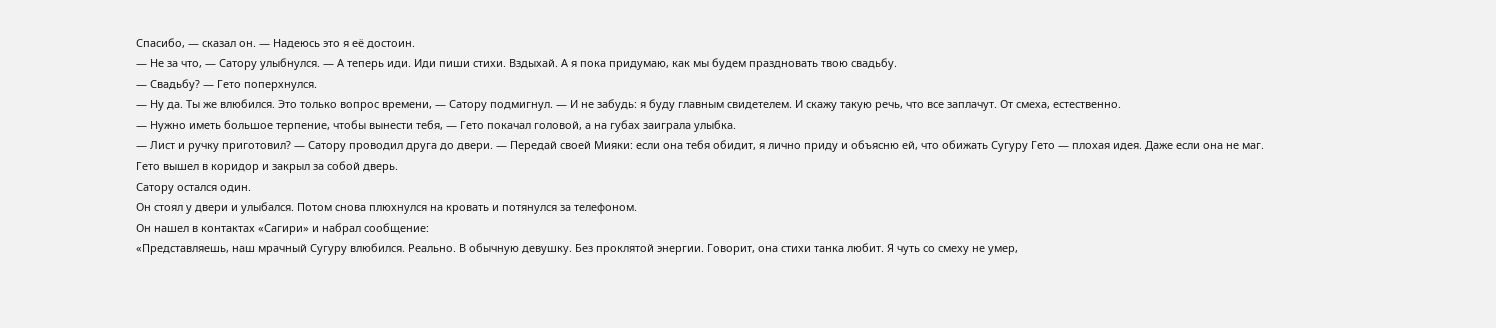Спасибо, — сказал он. — Надеюсь это я её достоин.
— Не за что, — Сатору улыбнулся. — А теперь иди. Иди пиши стихи. Вздыхай. А я пока придумаю, как мы будем праздновать твою свадьбу.
— Свадьбу? — Гето поперхнулся.
— Ну да. Ты же влюбился. Это только вопрос времени, — Сатору подмигнул. — И не забудь: я буду главным свидетелем. И скажу такую речь, что все заплачут. От смеха, естественно.
— Нужно иметь большое терпение, чтобы вынести тебя, — Гето покачал головой, а на губах заиграла улыбка.
— Лист и ручку приготовил? — Сатору проводил друга до двери. — Передай своей Мияки: если она тебя обидит, я лично приду и объясню ей, что обижать Сугуру Гето — плохая идея. Даже если она не маг.
Гето вышел в коридор и закрыл за собой дверь.
Сатору остался один.
Он стоял у двери и улыбался. Потом снова плюхнулся на кровать и потянулся за телефоном.
Он нашел в контактах «Сагири» и набрал сообщение:
«Представляешь, наш мрачный Сугуру влюбился. Реально. В обычную девушку. Без проклятой энергии. Говорит, она стихи танка любит. Я чуть со смеху не умер,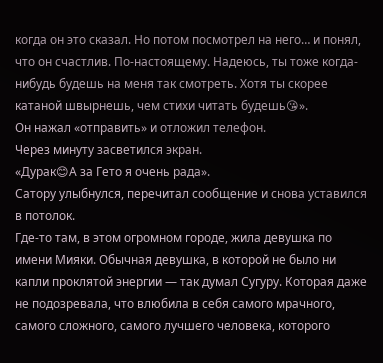когда он это сказал. Но потом посмотрел на него… и понял, что он счастлив. По-настоящему. Надеюсь, ты тоже когда-нибудь будешь на меня так смотреть. Хотя ты скорее катаной швырнешь, чем стихи читать будешь😘».
Он нажал «отправить» и отложил телефон.
Через минуту засветился экран.
«Дурак😊А за Гето я очень рада».
Сатору улыбнулся, перечитал сообщение и снова уставился в потолок.
Где-то там, в этом огромном городе, жила девушка по имени Мияки. Обычная девушка, в которой не было ни капли проклятой энергии — так думал Сугуру. Которая даже не подозревала, что влюбила в себя самого мрачного, самого сложного, самого лучшего человека, которого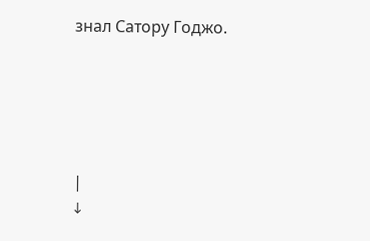знал Сатору Годжо.





|
↓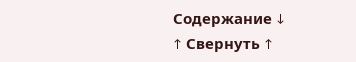Содержание ↓
↑ Свернуть ↑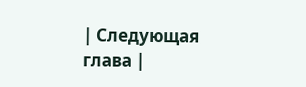| Следующая глава |